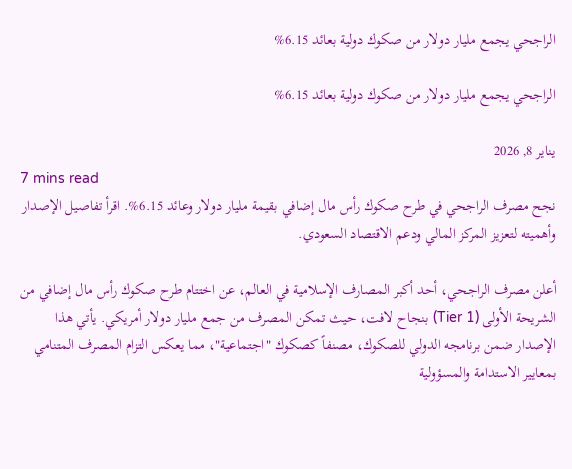الراجحي يجمع مليار دولار من صكوك دولية بعائد 6.15%

الراجحي يجمع مليار دولار من صكوك دولية بعائد 6.15%

يناير 8, 2026
7 mins read
نجح مصرف الراجحي في طرح صكوك رأس مال إضافي بقيمة مليار دولار وعائد 6.15%. اقرأ تفاصيل الإصدار وأهميته لتعزيز المركز المالي ودعم الاقتصاد السعودي.

أعلن مصرف الراجحي، أحد أكبر المصارف الإسلامية في العالم، عن اختتام طرح صكوك رأس مال إضافي من الشريحة الأولى (Tier 1) بنجاح لافت، حيث تمكن المصرف من جمع مليار دولار أمريكي. يأتي هذا الإصدار ضمن برنامجه الدولي للصكوك، مصنفاً كصكوك "اجتماعية"، مما يعكس التزام المصرف المتنامي بمعايير الاستدامة والمسؤولية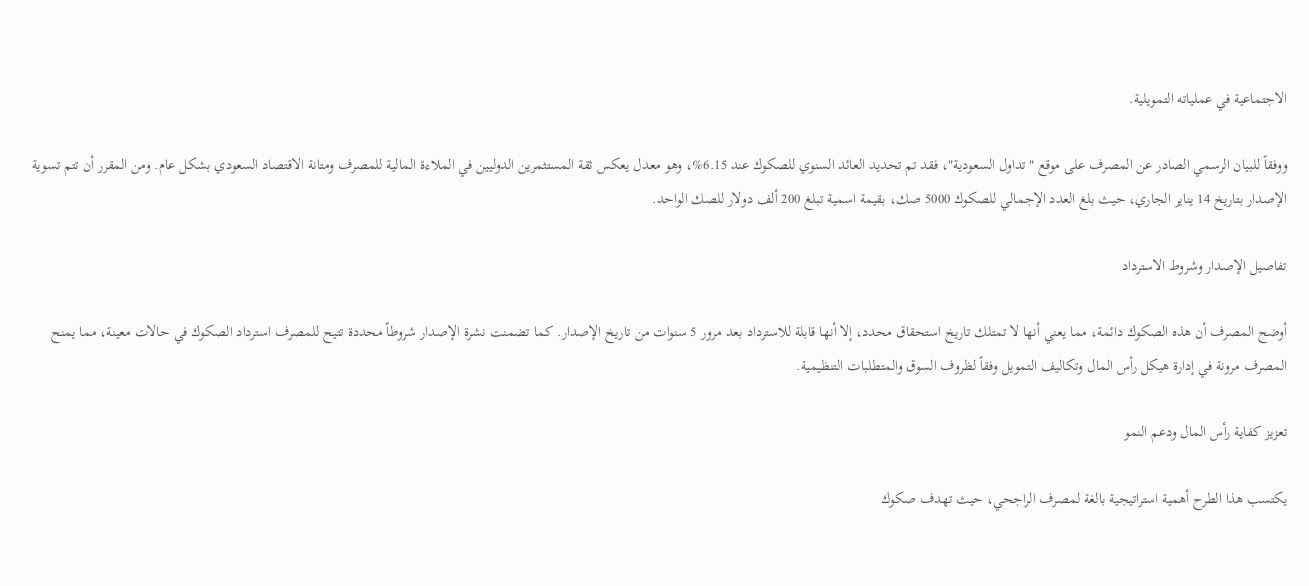الاجتماعية في عملياته التمويلية.

ووفقاً للبيان الرسمي الصادر عن المصرف على موقع "تداول السعودية"، فقد تم تحديد العائد السنوي للصكوك عند 6.15%، وهو معدل يعكس ثقة المستثمرين الدوليين في الملاءة المالية للمصرف ومتانة الاقتصاد السعودي بشكل عام. ومن المقرر أن تتم تسوية الإصدار بتاريخ 14 يناير الجاري، حيث بلغ العدد الإجمالي للصكوك 5000 صك، بقيمة اسمية تبلغ 200 ألف دولار للصك الواحد.

تفاصيل الإصدار وشروط الاسترداد

أوضح المصرف أن هذه الصكوك دائمة، مما يعني أنها لا تمتلك تاريخ استحقاق محدد، إلا أنها قابلة للاسترداد بعد مرور 5 سنوات من تاريخ الإصدار. كما تضمنت نشرة الإصدار شروطاً محددة تتيح للمصرف استرداد الصكوك في حالات معينة، مما يمنح المصرف مرونة في إدارة هيكل رأس المال وتكاليف التمويل وفقاً لظروف السوق والمتطلبات التنظيمية.

تعزيز كفاية رأس المال ودعم النمو

يكتسب هذا الطرح أهمية استراتيجية بالغة لمصرف الراجحي، حيث تهدف صكوك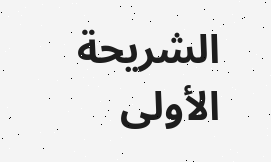الشريحة الأولى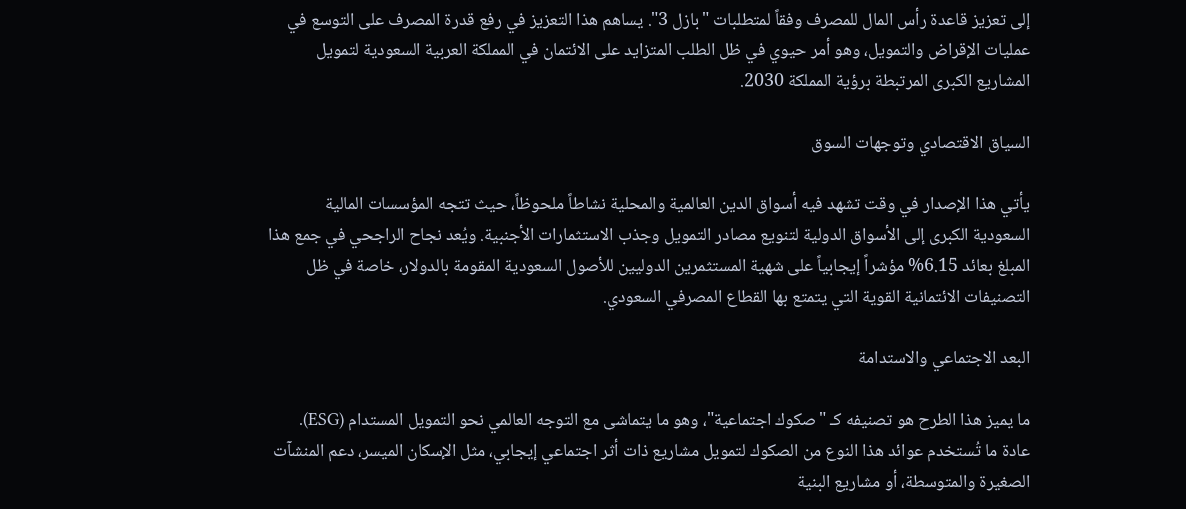إلى تعزيز قاعدة رأس المال للمصرف وفقاً لمتطلبات "بازل 3". يساهم هذا التعزيز في رفع قدرة المصرف على التوسع في عمليات الإقراض والتمويل، وهو أمر حيوي في ظل الطلب المتزايد على الائتمان في المملكة العربية السعودية لتمويل المشاريع الكبرى المرتبطة برؤية المملكة 2030.

السياق الاقتصادي وتوجهات السوق

يأتي هذا الإصدار في وقت تشهد فيه أسواق الدين العالمية والمحلية نشاطاً ملحوظاً، حيث تتجه المؤسسات المالية السعودية الكبرى إلى الأسواق الدولية لتنويع مصادر التمويل وجذب الاستثمارات الأجنبية. ويُعد نجاح الراجحي في جمع هذا المبلغ بعائد 6.15% مؤشراً إيجابياً على شهية المستثمرين الدوليين للأصول السعودية المقومة بالدولار، خاصة في ظل التصنيفات الائتمانية القوية التي يتمتع بها القطاع المصرفي السعودي.

البعد الاجتماعي والاستدامة

ما يميز هذا الطرح هو تصنيفه كـ "صكوك اجتماعية"، وهو ما يتماشى مع التوجه العالمي نحو التمويل المستدام (ESG). عادة ما تُستخدم عوائد هذا النوع من الصكوك لتمويل مشاريع ذات أثر اجتماعي إيجابي، مثل الإسكان الميسر، دعم المنشآت الصغيرة والمتوسطة، أو مشاريع البنية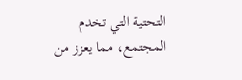التحتية التي تخدم المجتمع، مما يعزز من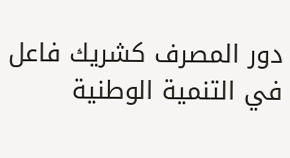دور المصرف كشريك فاعل في التنمية الوطنية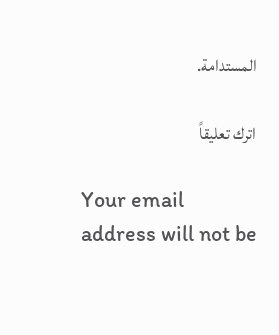المستدامة.

اترك تعليقاً

Your email address will not be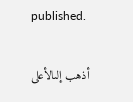published.

أذهب إلىالأعلى